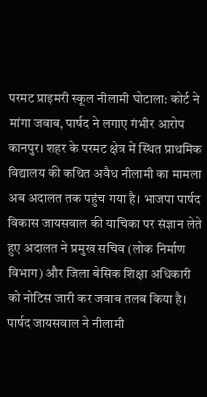परमट प्राइमरी स्कूल नीलामी घोटाला: कोर्ट ने मांगा जवाब, पार्षद ने लगाए गंभीर आरोप
कानपुर। शहर के परमट क्षेत्र में स्थित प्राथमिक विद्यालय की कथित अवैध नीलामी का मामला अब अदालत तक पहुंच गया है। भाजपा पार्षद विकास जायसवाल की याचिका पर संज्ञान लेते हुए अदालत ने प्रमुख सचिव (लोक निर्माण विभाग) और जिला बेसिक शिक्षा अधिकारी को नोटिस जारी कर जवाब तलब किया है।
पार्षद जायसवाल ने नीलामी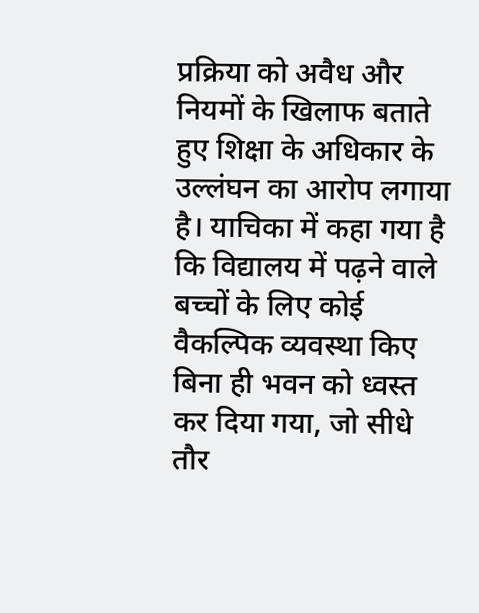प्रक्रिया को अवैध और नियमों के खिलाफ बताते हुए शिक्षा के अधिकार के उल्लंघन का आरोप लगाया है। याचिका में कहा गया है कि विद्यालय में पढ़ने वाले बच्चों के लिए कोई वैकल्पिक व्यवस्था किए बिना ही भवन को ध्वस्त कर दिया गया, जो सीधे तौर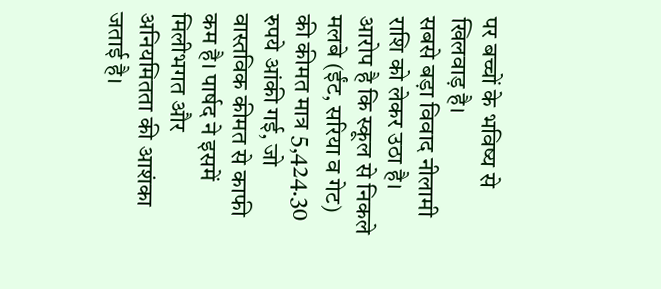पर बच्चों के भविष्य से खिलवाड़ है।
सबसे बड़ा विवाद नीलामी राशि को लेकर उठा है। आरोप है कि स्कूल से निकले मलबे (ईंट, सरिया व गेट) की कीमत मात्र 5,424.30 रुपये आंकी गई, जो वास्तविक कीमत से काफी कम है। पार्षद ने इसमें मिलीभगत और अनियमितता की आशंका जताई है।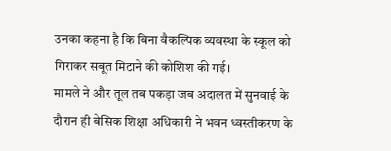उनका कहना है कि बिना वैकल्पिक व्यवस्था के स्कूल को गिराकर सबूत मिटाने की कोशिश की गई।
मामले ने और तूल तब पकड़ा जब अदालत में सुनवाई के दौरान ही बेसिक शिक्षा अधिकारी ने भवन ध्वस्तीकरण के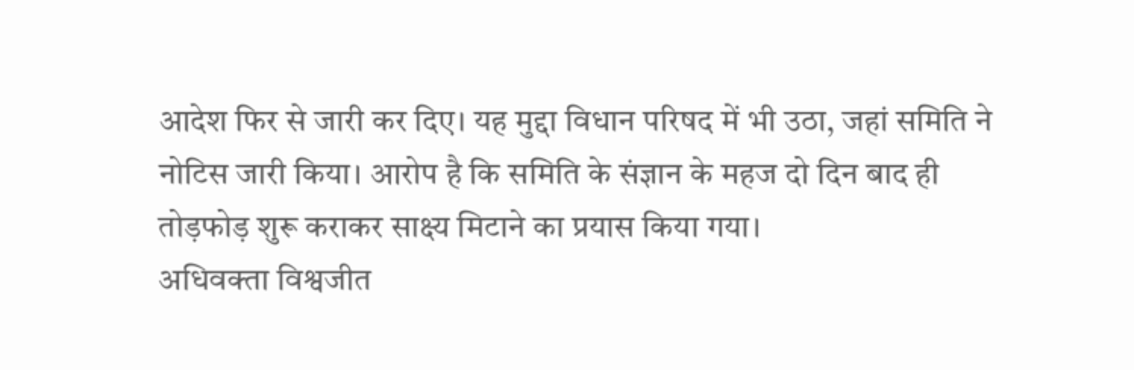आदेश फिर से जारी कर दिए। यह मुद्दा विधान परिषद में भी उठा, जहां समिति ने नोटिस जारी किया। आरोप है कि समिति के संज्ञान के महज दो दिन बाद ही तोड़फोड़ शुरू कराकर साक्ष्य मिटाने का प्रयास किया गया।
अधिवक्ता विश्वजीत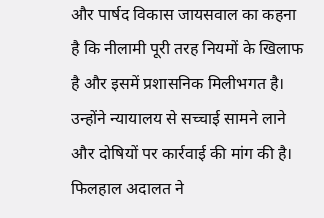और पार्षद विकास जायसवाल का कहना है कि नीलामी पूरी तरह नियमों के खिलाफ है और इसमें प्रशासनिक मिलीभगत है। उन्होंने न्यायालय से सच्चाई सामने लाने और दोषियों पर कार्रवाई की मांग की है। फिलहाल अदालत ने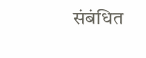संबंधित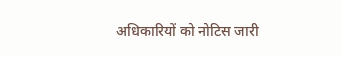अधिकारियों को नोटिस जारी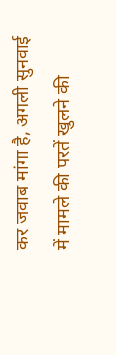कर जवाब मांगा है, अगली सुनवाई में मामले की परतें खुलने की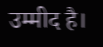उम्मीद है।